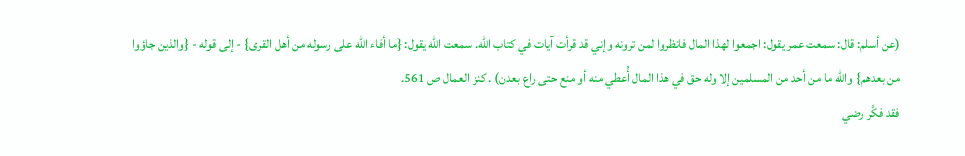(عن أسلم: قال: سمعت عمر يقول: اجمعوا لهذا المال فانظروا لمن ترونه وإني قد قرأت آيات في كتاب الله. سمعت الله يقول: {ما أفاء الله على رسوله من أهل القرى} - إلى قوله - {والذين جاؤوا من بعدهم} والله ما من أحد من المسلمين إلا وله حق في هذا المال أُعطي منه أو منع حتى راع بعدن) . كنز العمال ص 561.
فقد فكَّر رضي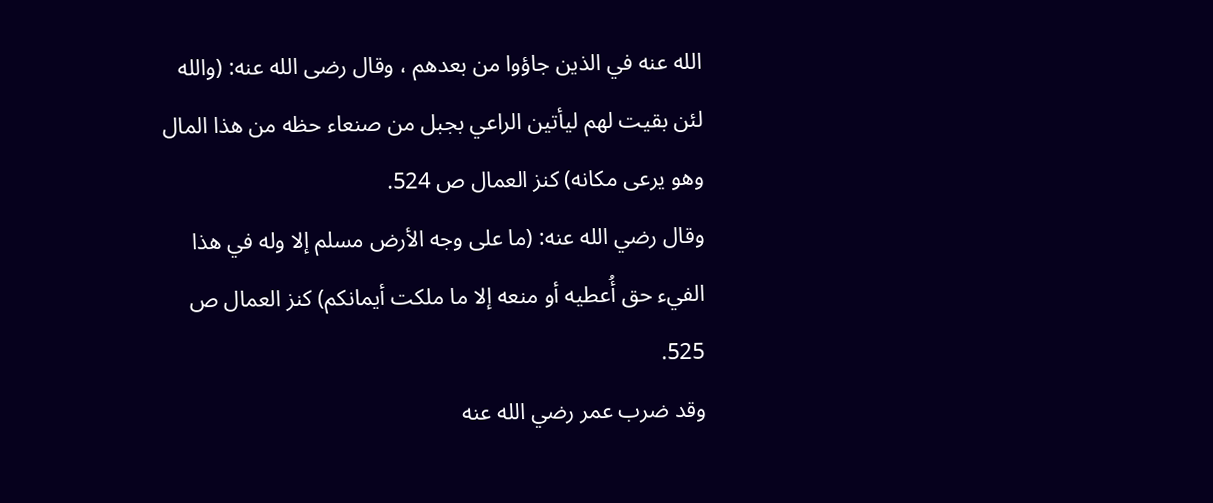الله عنه في الذين جاؤوا من بعدهم ، وقال رضى الله عنه: (والله لئن بقيت لهم ليأتين الراعي بجبل من صنعاء حظه من هذا المال وهو يرعى مكانه) كنز العمال ص 524.
وقال رضي الله عنه: (ما على وجه الأرض مسلم إلا وله في هذا الفيء حق أُعطيه أو منعه إلا ما ملكت أيمانكم) كنز العمال ص 525.
وقد ضرب عمر رضي الله عنه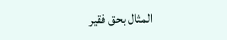المثال بحق فقير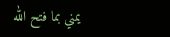يمني بما فتح الله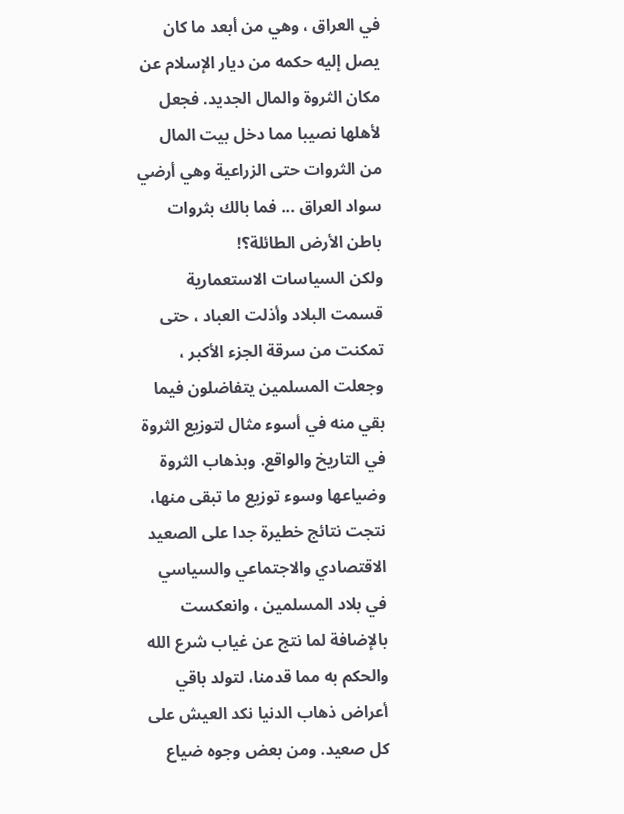في العراق ، وهي من أبعد ما كان يصل إليه حكمه من ديار الإسلام عن مكان الثروة والمال الجديد. فجعل لأهلها نصيبا مما دخل بيت المال من الثروات حتى الزراعية وهي أرضي سواد العراق ... فما بالك بثروات باطن الأرض الطائلة؟!
ولكن السياسات الاستعمارية قسمت البلاد وأذلت العباد ، حتى تمكنت من سرقة الجزء الأكبر ، وجعلت المسلمين يتفاضلون فيما بقي منه في أسوء مثال لتوزيع الثروة في التاريخ والواقع. وبذهاب الثروة وضياعها وسوء توزيع ما تبقى منها، نتجت نتائج خطيرة جدا على الصعيد الاقتصادي والاجتماعي والسياسي في بلاد المسلمين ، وانعكست بالإضافة لما نتج عن غياب شرع الله والحكم به مما قدمنا، لتولد باقي أعراض ذهاب الدنيا نكد العيش على كل صعيد. ومن بعض وجوه ضياع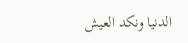الدنيا ونكد العيش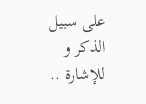على سبيل الذكر و للإشارة ..